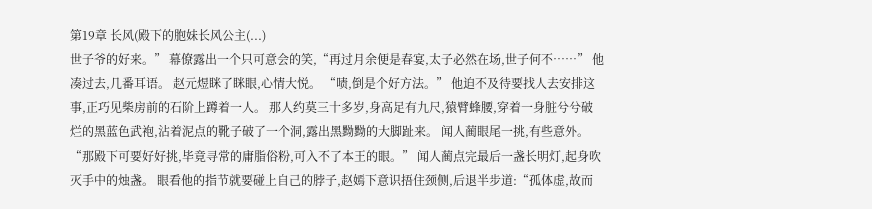第19章 长风(殿下的胞妹长风公主(...)
世子爷的好来。” 幕僚露出一个只可意会的笑,“再过月余便是春宴,太子必然在场,世子何不……” 他凑过去,几番耳语。 赵元煜眯了眯眼,心情大悦。 “啧,倒是个好方法。” 他迫不及待要找人去安排这事,正巧见柴房前的石阶上蹲着一人。 那人约莫三十多岁,身高足有九尺,猿臂蜂腰,穿着一身脏兮兮破烂的黑蓝色武袍,沾着泥点的靴子破了一个洞,露出黑黝黝的大脚趾来。 闻人蔺眼尾一挑,有些意外。 “那殿下可要好好挑,毕竟寻常的庸脂俗粉,可入不了本王的眼。” 闻人蔺点完最后一盏长明灯,起身吹灭手中的烛盏。 眼看他的指节就要碰上自己的脖子,赵嫣下意识捂住颈侧,后退半步道:“孤体虚,故而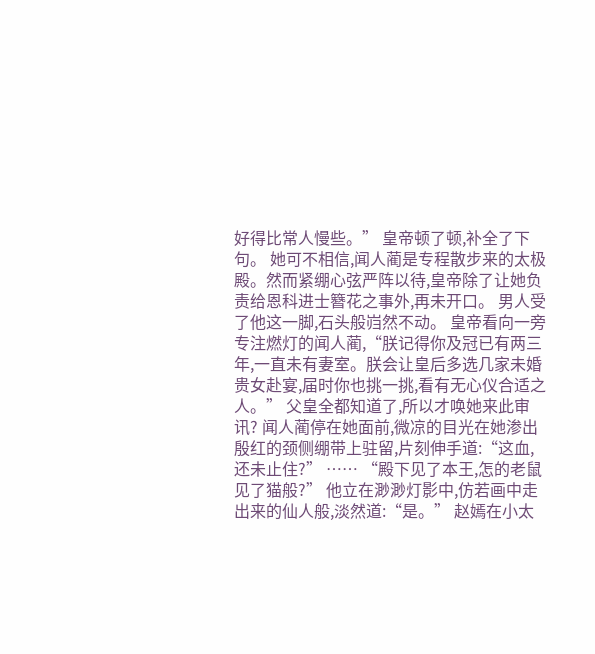好得比常人慢些。” 皇帝顿了顿,补全了下句。 她可不相信,闻人蔺是专程散步来的太极殿。然而紧绷心弦严阵以待,皇帝除了让她负责给恩科进士簪花之事外,再未开口。 男人受了他这一脚,石头般岿然不动。 皇帝看向一旁专注燃灯的闻人蔺,“朕记得你及冠已有两三年,一直未有妻室。朕会让皇后多选几家未婚贵女赴宴,届时你也挑一挑,看有无心仪合适之人。” 父皇全都知道了,所以才唤她来此审讯? 闻人蔺停在她面前,微凉的目光在她渗出殷红的颈侧绷带上驻留,片刻伸手道:“这血,还未止住?” …… “殿下见了本王,怎的老鼠见了猫般?” 他立在渺渺灯影中,仿若画中走出来的仙人般,淡然道:“是。” 赵嫣在小太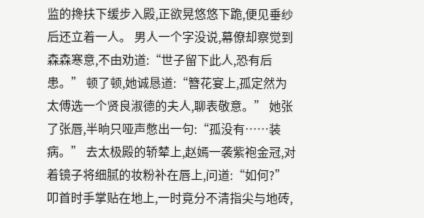监的搀扶下缓步入殿,正欲晃悠悠下跪,便见垂纱后还立着一人。 男人一个字没说,幕僚却察觉到森森寒意,不由劝道:“世子留下此人,恐有后患。” 顿了顿,她诚恳道:“簪花宴上,孤定然为太傅选一个贤良淑德的夫人,聊表敬意。” 她张了张唇,半晌只哑声憋出一句:“孤没有……装病。” 去太极殿的轿辇上,赵嫣一袭紫袍金冠,对着镜子将细腻的妆粉补在唇上,问道:“如何?” 叩首时手掌贴在地上,一时竟分不清指尖与地砖,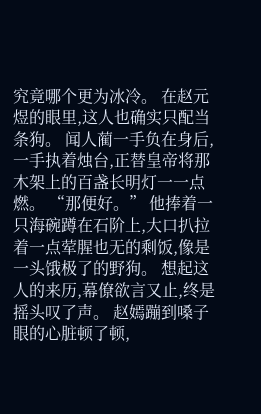究竟哪个更为冰冷。 在赵元煜的眼里,这人也确实只配当条狗。 闻人蔺一手负在身后,一手执着烛台,正替皇帝将那木架上的百盏长明灯一一点燃。 “那便好。” 他捧着一只海碗蹲在石阶上,大口扒拉着一点荤腥也无的剩饭,像是一头饿极了的野狗。 想起这人的来历,幕僚欲言又止,终是摇头叹了声。 赵嫣蹦到嗓子眼的心脏顿了顿,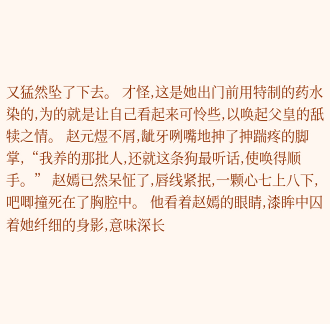又猛然坠了下去。 才怪,这是她出门前用特制的药水染的,为的就是让自己看起来可怜些,以唤起父皇的舐犊之情。 赵元煜不屑,龇牙咧嘴地抻了抻踹疼的脚掌,“我养的那批人,还就这条狗最听话,使唤得顺手。” 赵嫣已然呆怔了,唇线紧抿,一颗心七上八下,吧唧撞死在了胸腔中。 他看着赵嫣的眼睛,漆眸中囚着她纤细的身影,意味深长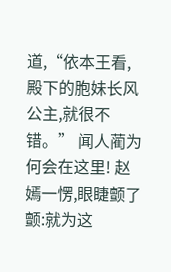道,“依本王看,殿下的胞妹长风公主,就很不错。” 闻人蔺为何会在这里! 赵嫣一愣,眼睫颤了颤:就为这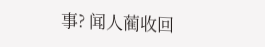事? 闻人蔺收回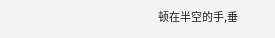顿在半空的手,垂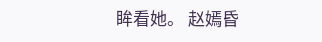眸看她。 赵嫣昏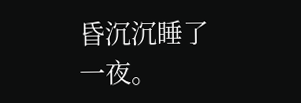昏沉沉睡了一夜。